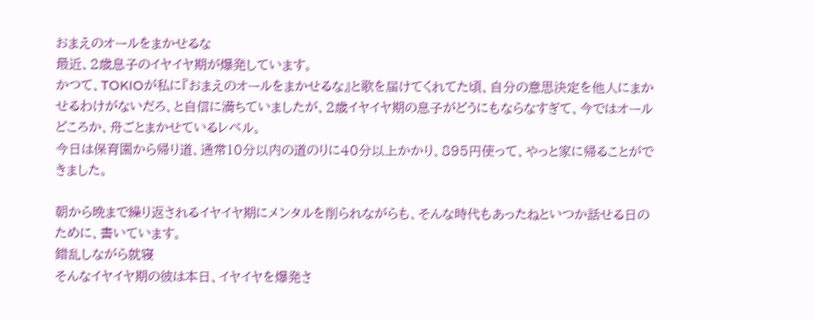おまえのオールをまかせるな
最近、2歳息子のイヤイヤ期が爆発しています。
かつて、TOKIOが私に『おまえのオールをまかせるな』と歌を届けてくれてた頃、自分の意思決定を他人にまかせるわけがないだろ、と自信に満ちていましたが、2歳イヤイヤ期の息子がどうにもならなすぎて、今ではオールどころか、舟ごとまかせているレベル。
今日は保育園から帰り道、通常10分以内の道のりに40分以上かかり、895円使って、やっと家に帰ることができました。

朝から晩まで繰り返されるイヤイヤ期にメンタルを削られながらも、そんな時代もあったねといつか話せる日のために、書いています。
錯乱しながら就寝
そんなイヤイヤ期の彼は本日、イヤイヤを爆発さ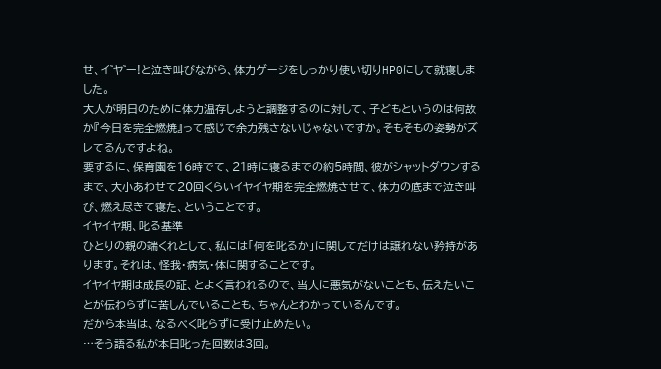せ、イ゛ヤ゛ー!と泣き叫びながら、体力ゲージをしっかり使い切りHP0にして就寝しました。
大人が明日のために体力温存しようと調整するのに対して、子どもというのは何故か『今日を完全燃焼』って感じで余力残さないじゃないですか。そもそもの姿勢がズレてるんですよね。
要するに、保育園を16時でて、21時に寝るまでの約5時間、彼がシャットダウンするまで、大小あわせて20回くらいイヤイヤ期を完全燃焼させて、体力の底まで泣き叫び、燃え尽きて寝た、ということです。
イヤイヤ期、叱る基準
ひとりの親の端くれとして、私には「何を叱るか」に関してだけは譲れない矜持があります。それは、怪我・病気・体に関することです。
イヤイヤ期は成長の証、とよく言われるので、当人に悪気がないことも、伝えたいことが伝わらずに苦しんでいることも、ちゃんとわかっているんです。
だから本当は、なるべく叱らずに受け止めたい。
…そう語る私が本日叱った回数は3回。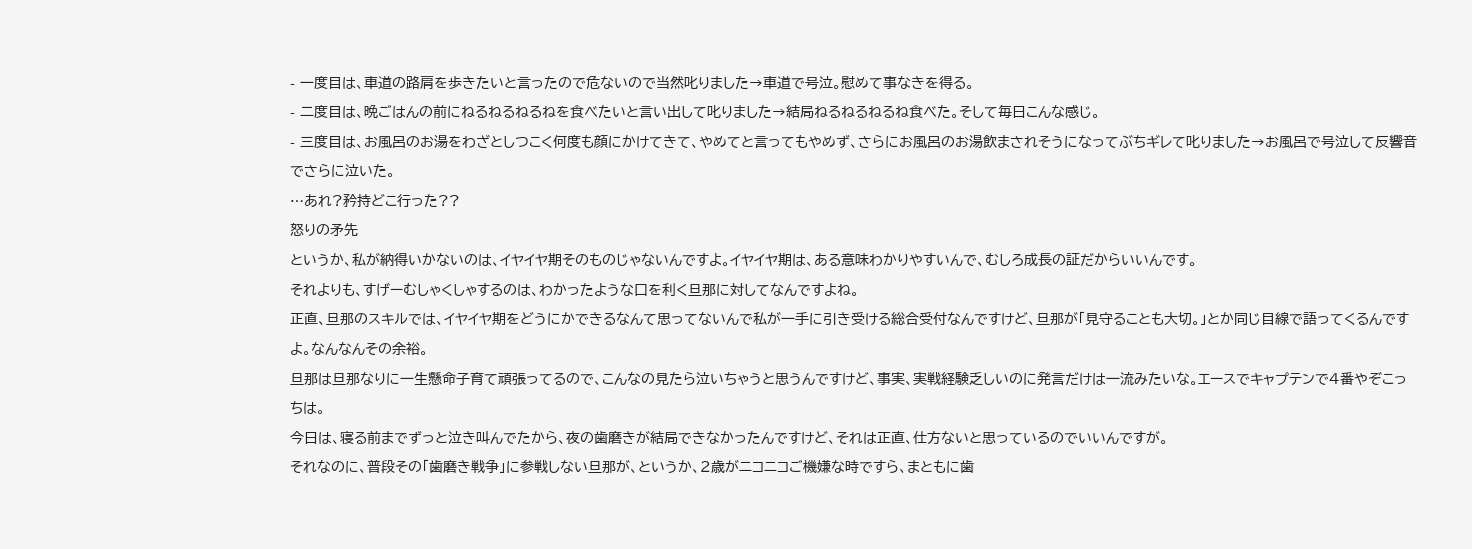- 一度目は、車道の路肩を歩きたいと言ったので危ないので当然叱りました→車道で号泣。慰めて事なきを得る。
- 二度目は、晩ごはんの前にねるねるねるねを食べたいと言い出して叱りました→結局ねるねるねるね食べた。そして毎日こんな感じ。
- 三度目は、お風呂のお湯をわざとしつこく何度も顔にかけてきて、やめてと言ってもやめず、さらにお風呂のお湯飲まされそうになってぶちギレて叱りました→お風呂で号泣して反響音でさらに泣いた。
…あれ?矜持どこ行った??
怒りの矛先
というか、私が納得いかないのは、イヤイヤ期そのものじゃないんですよ。イヤイヤ期は、ある意味わかりやすいんで、むしろ成長の証だからいいんです。
それよりも、すげーむしゃくしゃするのは、わかったような口を利く旦那に対してなんですよね。
正直、旦那のスキルでは、イヤイヤ期をどうにかできるなんて思ってないんで私が一手に引き受ける総合受付なんですけど、旦那が「見守ることも大切。」とか同じ目線で語ってくるんですよ。なんなんその余裕。
旦那は旦那なりに一生懸命子育て頑張ってるので、こんなの見たら泣いちゃうと思うんですけど、事実、実戦経験乏しいのに発言だけは一流みたいな。エースでキャプテンで4番やぞこっちは。
今日は、寝る前までずっと泣き叫んでたから、夜の歯磨きが結局できなかったんですけど、それは正直、仕方ないと思っているのでいいんですが。
それなのに、普段その「歯磨き戦争」に参戦しない旦那が、というか、2歳がニコニコご機嫌な時ですら、まともに歯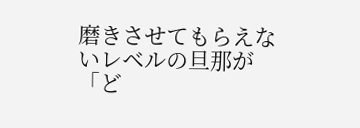磨きさせてもらえないレベルの旦那が
「ど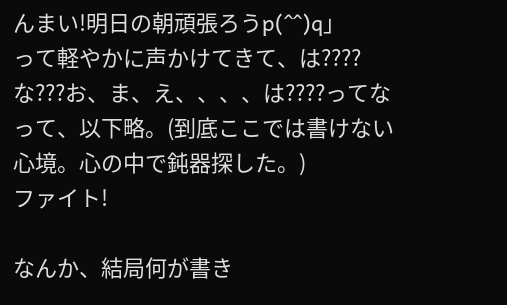んまい!明日の朝頑張ろうp(^^)q」
って軽やかに声かけてきて、は????な???お、ま、え、、、、は????ってなって、以下略。(到底ここでは書けない心境。心の中で鈍器探した。)
ファイト!

なんか、結局何が書き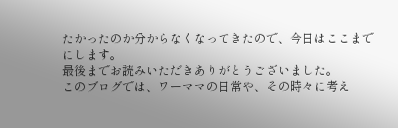たかったのか分からなくなってきたので、今日はここまでにします。
最後までお読みいただきありがとうございました。
このブログでは、ワーママの日常や、その時々に考え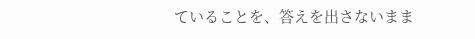ていることを、答えを出さないまま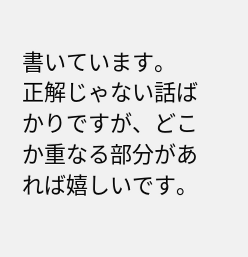書いています。
正解じゃない話ばかりですが、どこか重なる部分があれば嬉しいです。